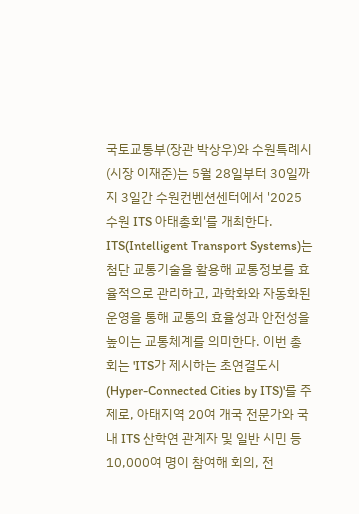국토교통부(장관 박상우)와 수원특례시(시장 이재준)는 5월 28일부터 30일까지 3일간 수원컨벤션센터에서 '2025 수원 ITS 아태총회'를 개최한다.
ITS(Intelligent Transport Systems)는 첨단 교통기술을 활용해 교통정보를 효율적으로 관리하고, 과학화와 자동화된 운영을 통해 교통의 효율성과 안전성을 높이는 교통체계를 의미한다. 이번 총회는 'ITS가 제시하는 초연결도시(Hyper-Connected Cities by ITS)'를 주제로, 아태지역 20여 개국 전문가와 국내 ITS 산학연 관계자 및 일반 시민 등 10,000여 명이 참여해 회의, 전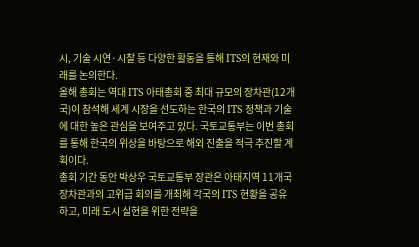시, 기술 시연·시찰 등 다양한 활동을 통해 ITS의 현재와 미래를 논의한다.
올해 총회는 역대 ITS 아태총회 중 최대 규모의 장차관(12개국)이 참석해 세계 시장을 선도하는 한국의 ITS 정책과 기술에 대한 높은 관심을 보여주고 있다. 국토교통부는 이번 총회를 통해 한국의 위상을 바탕으로 해외 진출을 적극 추진할 계획이다.
총회 기간 동안 박상우 국토교통부 장관은 아태지역 11개국 장차관과의 고위급 회의를 개최해 각국의 ITS 현황을 공유하고, 미래 도시 실현을 위한 전략을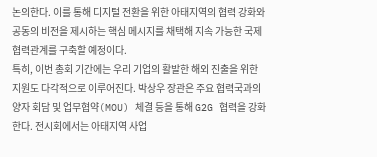논의한다. 이를 통해 디지털 전환을 위한 아태지역의 협력 강화와 공동의 비전을 제시하는 핵심 메시지를 채택해 지속 가능한 국제 협력관계를 구축할 예정이다.
특히, 이번 총회 기간에는 우리 기업의 활발한 해외 진출을 위한 지원도 다각적으로 이루어진다. 박상우 장관은 주요 협력국과의 양자 회담 및 업무협약(MOU) 체결 등을 통해 G2G 협력을 강화한다. 전시회에서는 아태지역 사업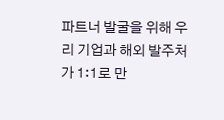파트너 발굴을 위해 우리 기업과 해외 발주처가 1:1로 만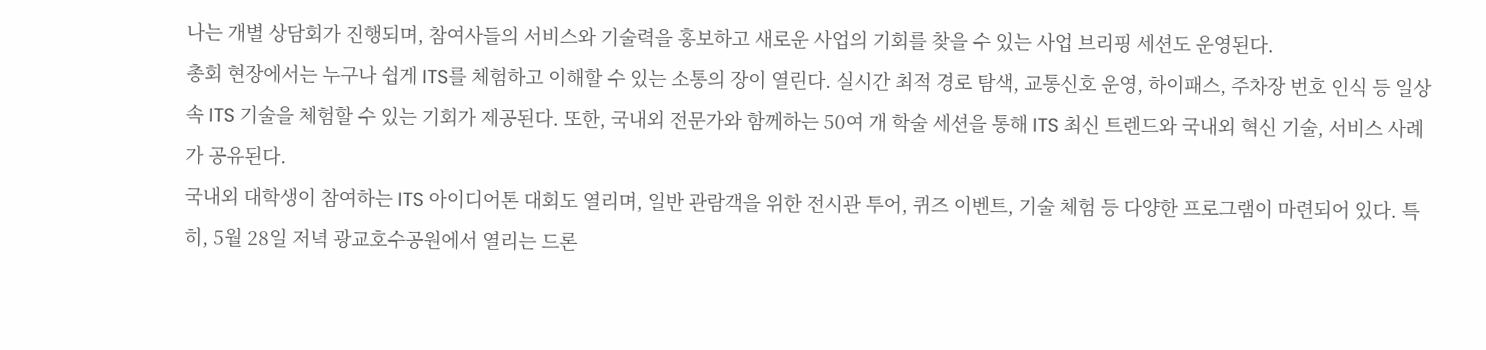나는 개별 상담회가 진행되며, 참여사들의 서비스와 기술력을 홍보하고 새로운 사업의 기회를 찾을 수 있는 사업 브리핑 세션도 운영된다.
총회 현장에서는 누구나 쉽게 ITS를 체험하고 이해할 수 있는 소통의 장이 열린다. 실시간 최적 경로 탐색, 교통신호 운영, 하이패스, 주차장 번호 인식 등 일상 속 ITS 기술을 체험할 수 있는 기회가 제공된다. 또한, 국내외 전문가와 함께하는 50여 개 학술 세션을 통해 ITS 최신 트렌드와 국내외 혁신 기술, 서비스 사례가 공유된다.
국내외 대학생이 참여하는 ITS 아이디어톤 대회도 열리며, 일반 관람객을 위한 전시관 투어, 퀴즈 이벤트, 기술 체험 등 다양한 프로그램이 마련되어 있다. 특히, 5월 28일 저녁 광교호수공원에서 열리는 드론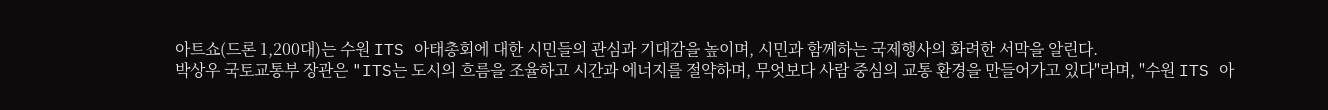아트쇼(드론 1,200대)는 수원 ITS 아태총회에 대한 시민들의 관심과 기대감을 높이며, 시민과 함께하는 국제행사의 화려한 서막을 알린다.
박상우 국토교통부 장관은 "ITS는 도시의 흐름을 조율하고 시간과 에너지를 절약하며, 무엇보다 사람 중심의 교통 환경을 만들어가고 있다"라며, "수원 ITS 아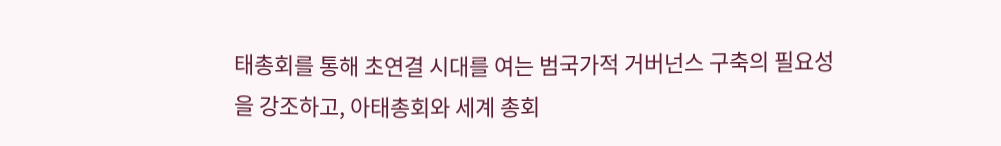태총회를 통해 초연결 시대를 여는 범국가적 거버넌스 구축의 필요성을 강조하고, 아태총회와 세계 총회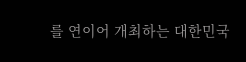를 연이어 개최하는 대한민국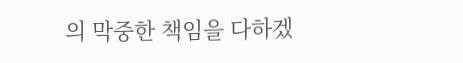의 막중한 책임을 다하겠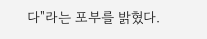다"라는 포부를 밝혔다.